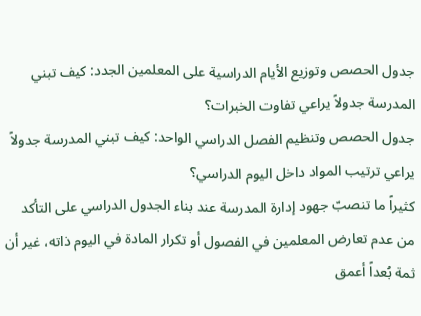جدول الحصص وتوزيع الأيام الدراسية على المعلمين الجدد: كيف تبني المدرسة جدولاً يراعي تفاوت الخبرات؟
جدول الحصص وتنظيم الفصل الدراسي الواحد: كيف تبني المدرسة جدولاً يراعي ترتيب المواد داخل اليوم الدراسي؟
كثيراً ما تنصبّ جهود إدارة المدرسة عند بناء الجدول الدراسي على التأكد من عدم تعارض المعلمين في الفصول أو تكرار المادة في اليوم ذاته، غير أن ثمة بُعداً أعمق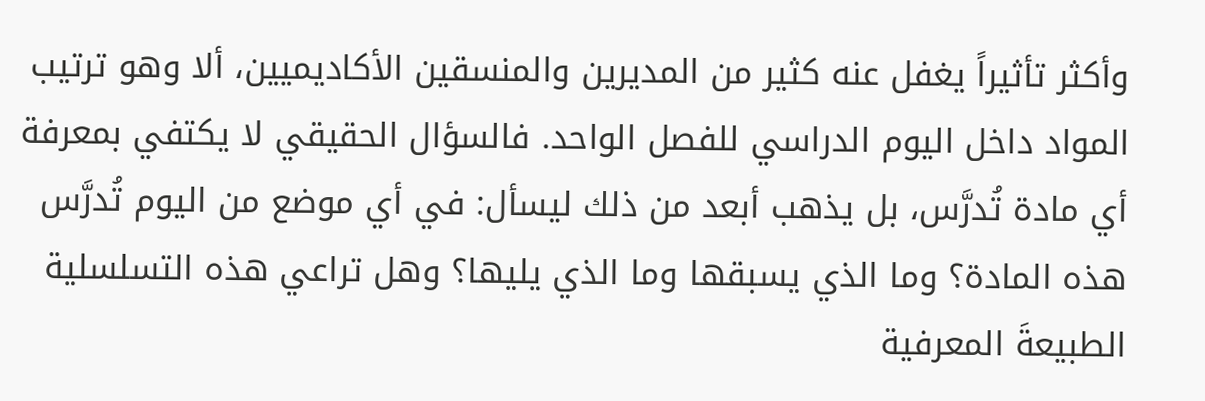وأكثر تأثيراً يغفل عنه كثير من المديرين والمنسقين الأكاديميين، ألا وهو ترتيب المواد داخل اليوم الدراسي للفصل الواحد. فالسؤال الحقيقي لا يكتفي بمعرفة أي مادة تُدرَّس، بل يذهب أبعد من ذلك ليسأل: في أي موضع من اليوم تُدرَّس هذه المادة؟ وما الذي يسبقها وما الذي يليها؟ وهل تراعي هذه التسلسلية الطبيعةَ المعرفية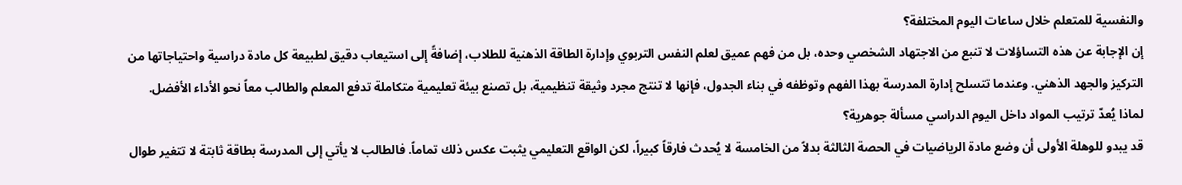والنفسية للمتعلم خلال ساعات اليوم المختلفة؟
إن الإجابة عن هذه التساؤلات لا تنبع من الاجتهاد الشخصي وحده، بل من فهم عميق لعلم النفس التربوي وإدارة الطاقة الذهنية للطلاب، إضافةً إلى استيعاب دقيق لطبيعة كل مادة دراسية واحتياجاتها من التركيز والجهد الذهني. وعندما تتسلح إدارة المدرسة بهذا الفهم وتوظفه في بناء الجدول، فإنها لا تنتج مجرد وثيقة تنظيمية، بل تصنع بيئة تعليمية متكاملة تدفع المعلم والطالب معاً نحو الأداء الأفضل.
لماذا يُعدّ ترتيب المواد داخل اليوم الدراسي مسألة جوهرية؟
قد يبدو للوهلة الأولى أن وضع مادة الرياضيات في الحصة الثالثة بدلاً من الخامسة لا يُحدث فارقاً كبيراً، لكن الواقع التعليمي يثبت عكس ذلك تماماً. فالطالب لا يأتي إلى المدرسة بطاقة ثابتة لا تتغير طوال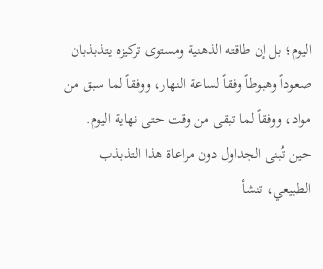اليوم؛ بل إن طاقته الذهنية ومستوى تركيزه يتذبذبان صعوداً وهبوطاً وفقاً لساعة النهار، ووفقاً لما سبق من مواد، ووفقاً لما تبقى من وقت حتى نهاية اليوم.
حين تُبنى الجداول دون مراعاة هذا التذبذب الطبيعي، تنشأ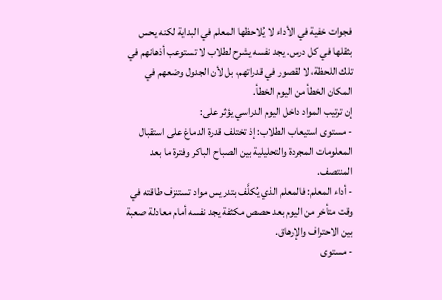فجوات خفية في الأداء لا يُلاحظها المعلم في البداية لكنه يحس بثقلها في كل درس. يجد نفسه يشرح لطلاب لا تستوعب أذهانهم في تلك اللحظة، لا لقصور في قدراتهم، بل لأن الجدول وضعهم في المكان الخطأ من اليوم الخطأ.
إن ترتيب المواد داخل اليوم الدراسي يؤثر على:
- مستوى استيعاب الطلاب: إذ تختلف قدرة الدماغ على استقبال المعلومات المجردة والتحليلية بين الصباح الباكر وفترة ما بعد المنتصف.
- أداء المعلم: فالمعلم الذي يُكلَّف بتدريس مواد تستنزف طاقته في وقت متأخر من اليوم بعد حصص مكثفة يجد نفسه أمام معادلة صعبة بين الاحتراف والإرهاق.
- مستوى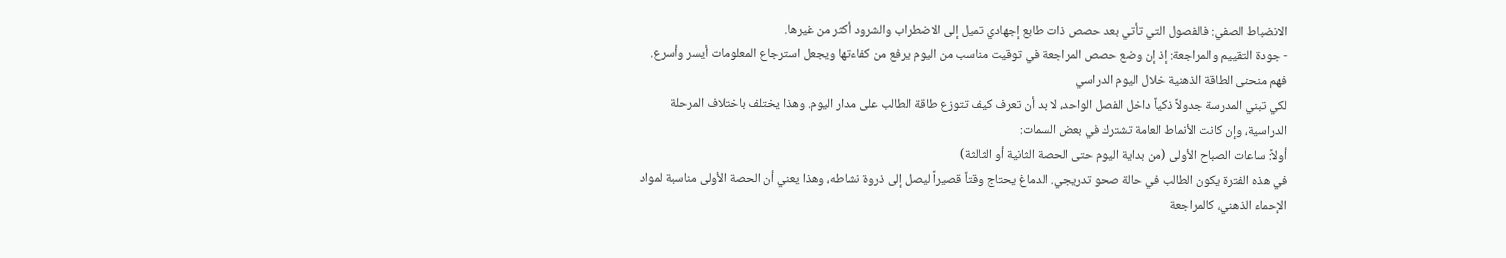الانضباط الصفي: فالفصول التي تأتي بعد حصص ذات طابع إجهادي تميل إلى الاضطراب والشرود أكثر من غيرها.
- جودة التقييم والمراجعة: إذ إن وضع حصص المراجعة في توقيت مناسب من اليوم يرفع من كفاءتها ويجعل استرجاع المعلومات أيسر وأسرع.
فهم منحنى الطاقة الذهنية خلال اليوم الدراسي
لكي تبني المدرسة جدولاً ذكياً داخل الفصل الواحد، لا بد أن تعرف كيف تتوزع طاقة الطالب على مدار اليوم. وهذا يختلف باختلاف المرحلة الدراسية، وإن كانت الأنماط العامة تشترك في بعض السمات:
أولاً: ساعات الصباح الأولى (من بداية اليوم حتى الحصة الثانية أو الثالثة)
في هذه الفترة يكون الطالب في حالة صحو تدريجي. الدماغ يحتاج وقتاً قصيراً ليصل إلى ذروة نشاطه، وهذا يعني أن الحصة الأولى مناسبة لمواد الإحماء الذهني، كالمراجعة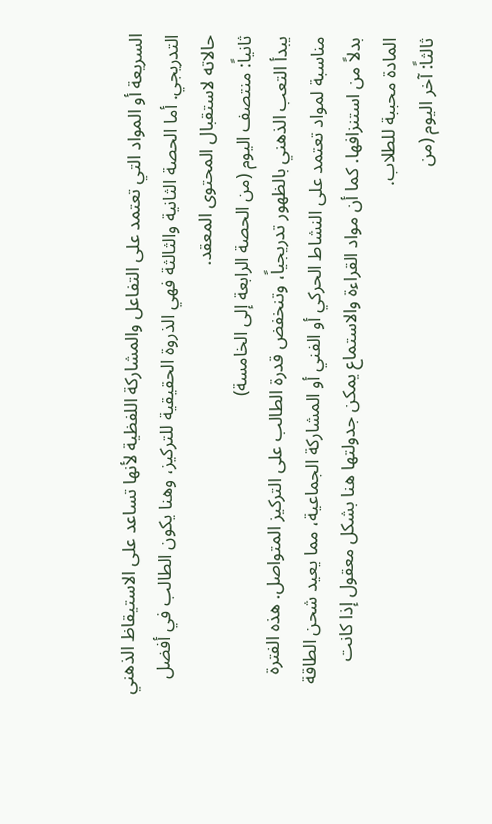السريعة أو المواد التي تعتمد على التفاعل والمشاركة اللفظية لأنها تساعد على الاستيقاظ الذهني التدريجي. أما الحصة الثانية والثالثة فهي الذروة الحقيقية للتركيز، وهنا يكون الطالب في أفضل حالاته لاستقبال المحتوى المعقد.
ثانياً: منتصف اليوم (من الحصة الرابعة إلى الخامسة)
يبدأ التعب الذهني بالظهور تدريجياً، وتنخفض قدرة الطالب على التركيز المتواصل. هذه الفترة مناسبة لمواد تعتمد على النشاط الحركي أو الفني أو المشاركة الجماعية، مما يعيد شحن الطاقة بدلاً من استنزافها. كما أن مواد القراءة والاستماع يمكن جدولتها هنا بشكل معقول إذا كانت المادة محببة للطلاب.
ثالثاً: آخر اليوم (من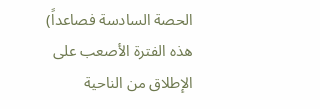الحصة السادسة فصاعداً)
هذه الفترة الأصعب على الإطلاق من الناحية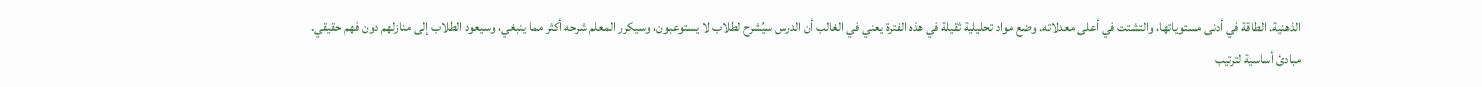الذهنية. الطاقة في أدنى مستوياتها، والتشتت في أعلى معدلاته. وضع مواد تحليلية ثقيلة في هذه الفترة يعني في الغالب أن الدرس سيُشرح لطلاب لا يستوعبون، وسيكرر المعلم شرحه أكثر مما ينبغي، وسيعود الطلاب إلى منازلهم دون فهم حقيقي.
مبادئ أساسية لترتيب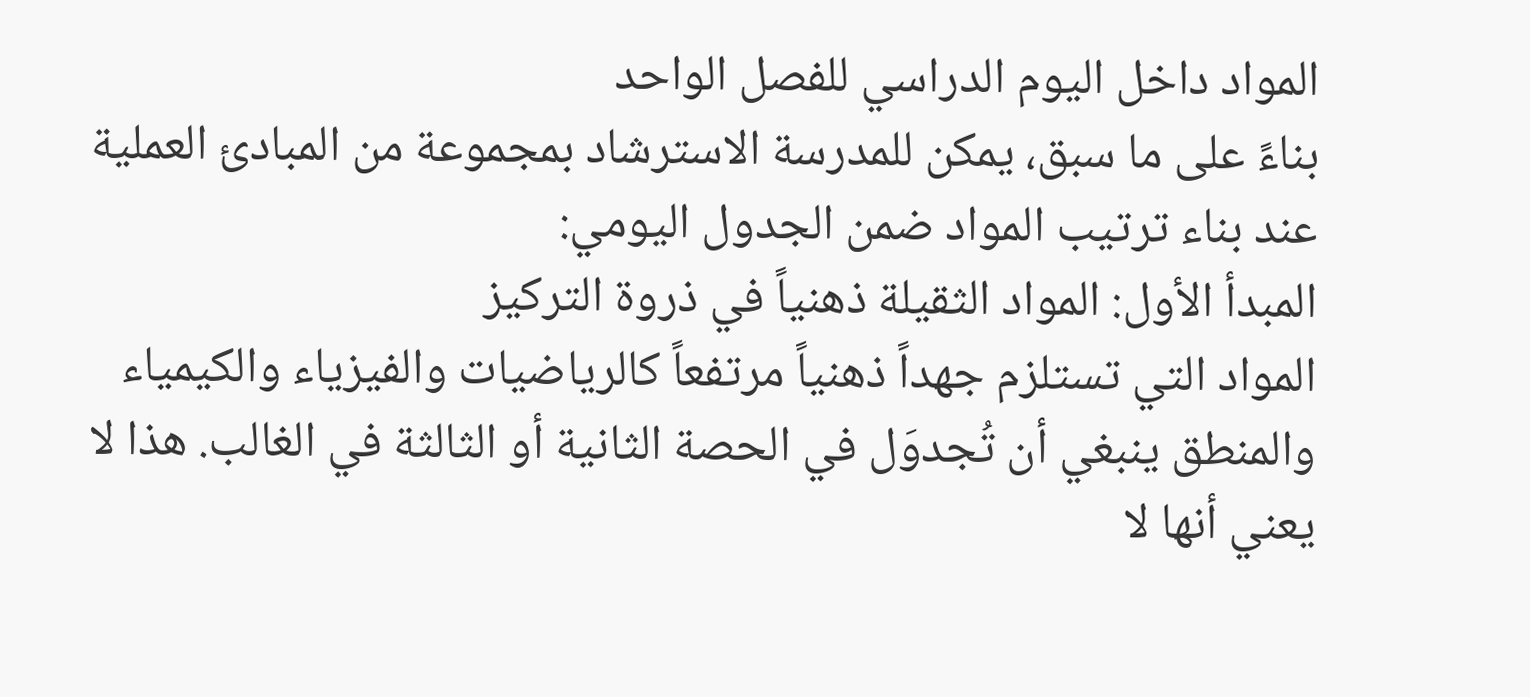المواد داخل اليوم الدراسي للفصل الواحد
بناءً على ما سبق، يمكن للمدرسة الاسترشاد بمجموعة من المبادئ العملية عند بناء ترتيب المواد ضمن الجدول اليومي:
المبدأ الأول: المواد الثقيلة ذهنياً في ذروة التركيز
المواد التي تستلزم جهداً ذهنياً مرتفعاً كالرياضيات والفيزياء والكيمياء والمنطق ينبغي أن تُجدوَل في الحصة الثانية أو الثالثة في الغالب. هذا لا يعني أنها لا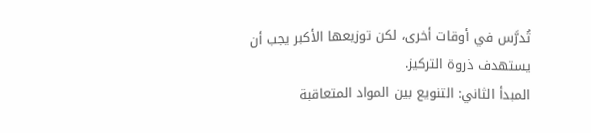تُدرَّس في أوقات أخرى، لكن توزيعها الأكبر يجب أن يستهدف ذروة التركيز.
المبدأ الثاني: التنويع بين المواد المتعاقبة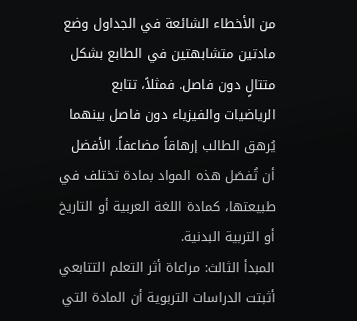من الأخطاء الشائعة في الجداول وضع مادتين متشابهتين في الطابع بشكل متتالٍ دون فاصل. فمثلاً، تتابع الرياضيات والفيزياء دون فاصل بينهما يُرهق الطالب إرهاقاً مضاعفاً. الأفضل أن تُفصَل هذه المواد بمادة تختلف في طبيعتها، كمادة اللغة العربية أو التاريخ أو التربية البدنية.
المبدأ الثالث: مراعاة أثر التعلم التتابعي
أثبتت الدراسات التربوية أن المادة التي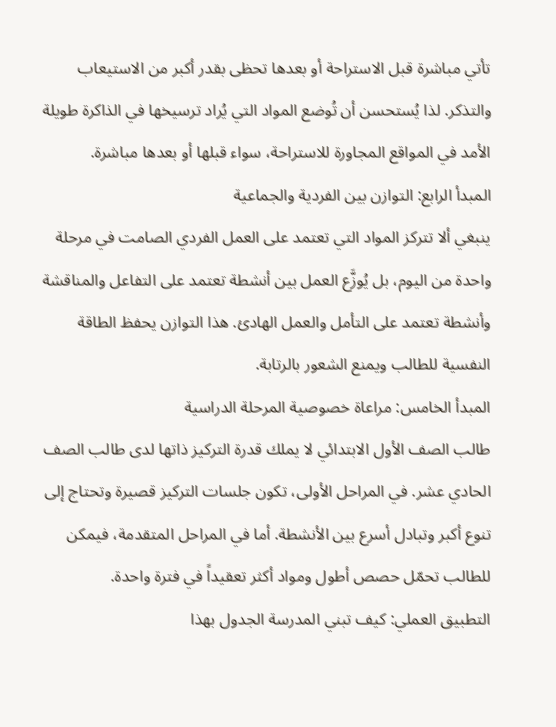تأتي مباشرة قبل الاستراحة أو بعدها تحظى بقدر أكبر من الاستيعاب والتذكر. لذا يُستحسن أن تُوضع المواد التي يُراد ترسيخها في الذاكرة طويلة الأمد في المواقع المجاورة للاستراحة، سواء قبلها أو بعدها مباشرة.
المبدأ الرابع: التوازن بين الفردية والجماعية
ينبغي ألا تتركز المواد التي تعتمد على العمل الفردي الصامت في مرحلة واحدة من اليوم، بل يُوزَّع العمل بين أنشطة تعتمد على التفاعل والمناقشة وأنشطة تعتمد على التأمل والعمل الهادئ. هذا التوازن يحفظ الطاقة النفسية للطالب ويمنع الشعور بالرتابة.
المبدأ الخامس: مراعاة خصوصية المرحلة الدراسية
طالب الصف الأول الابتدائي لا يملك قدرة التركيز ذاتها لدى طالب الصف الحادي عشر. في المراحل الأولى، تكون جلسات التركيز قصيرة وتحتاج إلى تنوع أكبر وتبادل أسرع بين الأنشطة. أما في المراحل المتقدمة، فيمكن للطالب تحمّل حصص أطول ومواد أكثر تعقيداً في فترة واحدة.
التطبيق العملي: كيف تبني المدرسة الجدول بهذا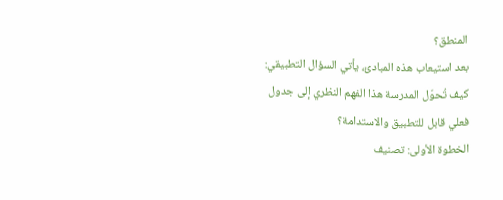المنطق؟
بعد استيعاب هذه المبادئ، يأتي السؤال التطبيقي: كيف تُحوّل المدرسة هذا الفهم النظري إلى جدول فعلي قابل للتطبيق والاستدامة؟
الخطوة الأولى: تصنيف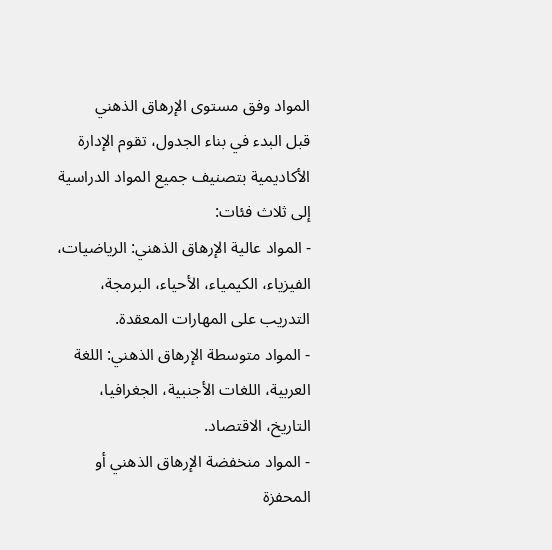المواد وفق مستوى الإرهاق الذهني
قبل البدء في بناء الجدول، تقوم الإدارة الأكاديمية بتصنيف جميع المواد الدراسية إلى ثلاث فئات:
- المواد عالية الإرهاق الذهني: الرياضيات، الفيزياء، الكيمياء، الأحياء، البرمجة، التدريب على المهارات المعقدة.
- المواد متوسطة الإرهاق الذهني: اللغة العربية، اللغات الأجنبية، الجغرافيا، التاريخ، الاقتصاد.
- المواد منخفضة الإرهاق الذهني أو المحفزة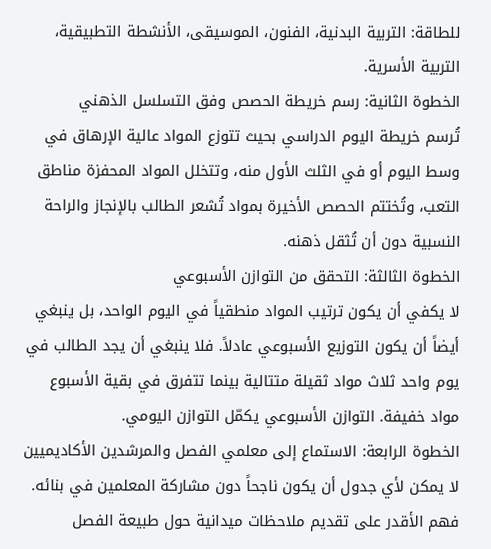للطاقة: التربية البدنية، الفنون، الموسيقى، الأنشطة التطبيقية، التربية الأسرية.
الخطوة الثانية: رسم خريطة الحصص وفق التسلسل الذهني
تُرسم خريطة اليوم الدراسي بحيث تتوزع المواد عالية الإرهاق في وسط اليوم أو في الثلث الأول منه، وتتخلل المواد المحفزة مناطق التعب، وتُختتم الحصص الأخيرة بمواد تُشعر الطالب بالإنجاز والراحة النسبية دون أن تُثقل ذهنه.
الخطوة الثالثة: التحقق من التوازن الأسبوعي
لا يكفي أن يكون ترتيب المواد منطقياً في اليوم الواحد، بل ينبغي أيضاً أن يكون التوزيع الأسبوعي عادلاً. فلا ينبغي أن يجد الطالب في يوم واحد ثلاث مواد ثقيلة متتالية بينما تتفرق في بقية الأسبوع مواد خفيفة. التوازن الأسبوعي يكمّل التوازن اليومي.
الخطوة الرابعة: الاستماع إلى معلمي الفصل والمرشدين الأكاديميين
لا يمكن لأي جدول أن يكون ناجحاً دون مشاركة المعلمين في بنائه. فهم الأقدر على تقديم ملاحظات ميدانية حول طبيعة الفصل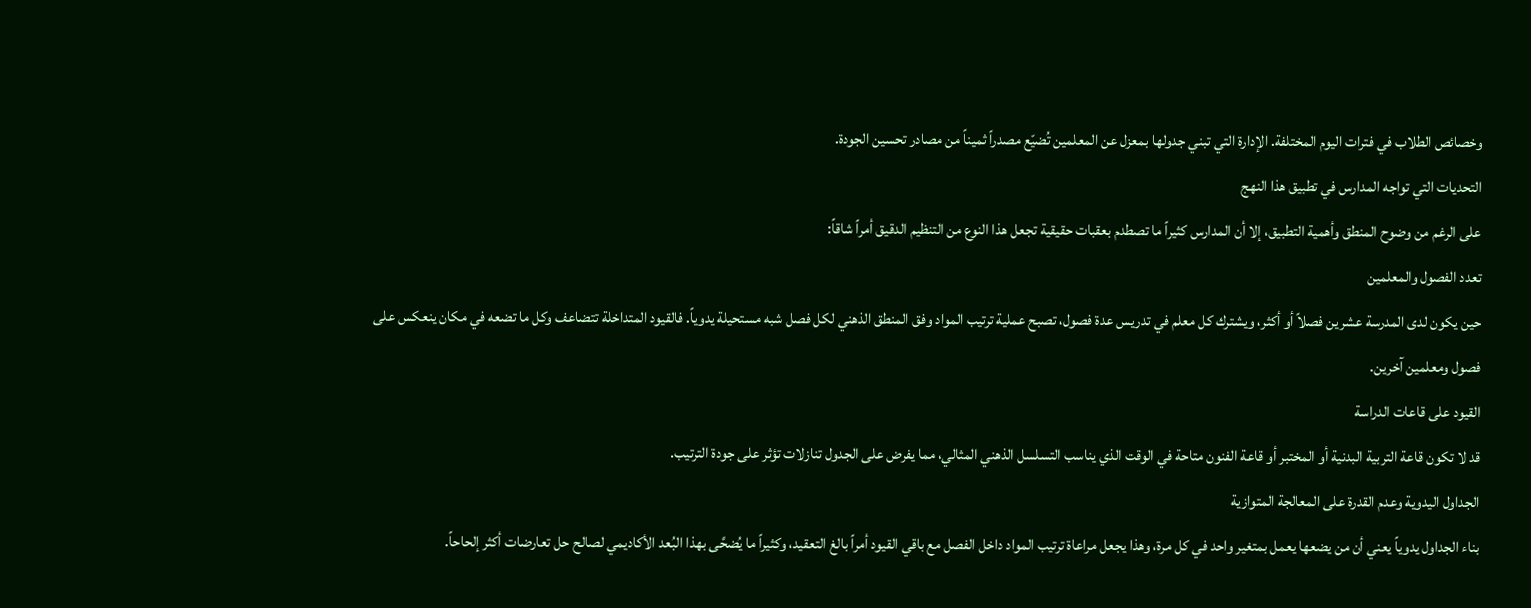وخصائص الطلاب في فترات اليوم المختلفة. الإدارة التي تبني جدولها بمعزل عن المعلمين تُضيّع مصدراً ثميناً من مصادر تحسين الجودة.
التحديات التي تواجه المدارس في تطبيق هذا النهج
على الرغم من وضوح المنطق وأهمية التطبيق، إلا أن المدارس كثيراً ما تصطدم بعقبات حقيقية تجعل هذا النوع من التنظيم الدقيق أمراً شاقاً:
تعدد الفصول والمعلمين
حين يكون لدى المدرسة عشرين فصلاً أو أكثر، ويشترك كل معلم في تدريس عدة فصول، تصبح عملية ترتيب المواد وفق المنطق الذهني لكل فصل شبه مستحيلة يدوياً. فالقيود المتداخلة تتضاعف وكل ما تضعه في مكان ينعكس على فصول ومعلمين آخرين.
القيود على قاعات الدراسة
قد لا تكون قاعة التربية البدنية أو المختبر أو قاعة الفنون متاحة في الوقت الذي يناسب التسلسل الذهني المثالي، مما يفرض على الجدول تنازلات تؤثر على جودة الترتيب.
الجداول اليدوية وعدم القدرة على المعالجة المتوازية
بناء الجداول يدوياً يعني أن من يضعها يعمل بمتغير واحد في كل مرة، وهذا يجعل مراعاة ترتيب المواد داخل الفصل مع باقي القيود أمراً بالغ التعقيد، وكثيراً ما يُضحَّى بهذا البُعد الأكاديمي لصالح حل تعارضات أكثر إلحاحاً.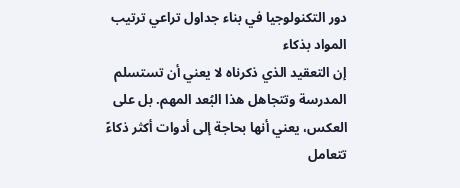دور التكنولوجيا في بناء جداول تراعي ترتيب المواد بذكاء
إن التعقيد الذي ذكرناه لا يعني أن تستسلم المدرسة وتتجاهل هذا البُعد المهم. بل على العكس، يعني أنها بحاجة إلى أدوات أكثر ذكاءً تتعامل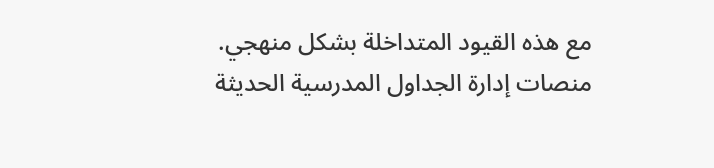مع هذه القيود المتداخلة بشكل منهجي.
منصات إدارة الجداول المدرسية الحديثة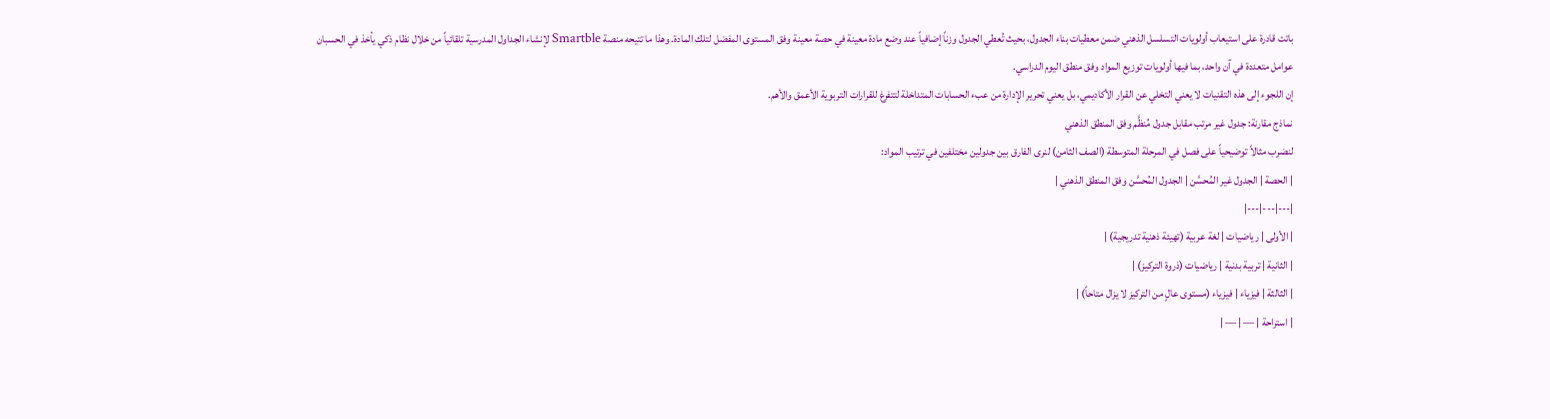باتت قادرة على استيعاب أولويات التسلسل الذهني ضمن معطيات بناء الجدول، بحيث تُعطي الجدول وزناً إضافياً عند وضع مادة معينة في حصة معينة وفق المستوى المفضل لتلك المادة. وهذا ما تتيحه منصة Smartble لإنشاء الجداول المدرسية تلقائياً من خلال نظام ذكي يأخذ في الحسبان عوامل متعددة في آن واحد، بما فيها أولويات توزيع المواد وفق منطق اليوم الدراسي.
إن اللجوء إلى هذه التقنيات لا يعني التخلي عن القرار الأكاديمي، بل يعني تحرير الإدارة من عبء الحسابات المتداخلة لتتفرغ للقرارات التربوية الأعمق والأهم.
نماذج مقارنة: جدول غير مرتب مقابل جدول مُنظَّم وفق المنطق الذهني
لنضرب مثالاً توضيحياً على فصل في المرحلة المتوسطة (الصف الثامن) لنرى الفارق بين جدولين مختلفين في ترتيب المواد:
| الحصة | الجدول غير المُحسَّن | الجدول المُحسَّن وفق المنطق الذهني |
|---|---|---|
| الأولى | رياضيات | لغة عربية (تهيئة ذهنية تدريجية) |
| الثانية | تربية بدنية | رياضيات (ذروة التركيز) |
| الثالثة | فيزياء | فيزياء (مستوى عالٍ من التركيز لا يزال متاحاً) |
| استراحة | — | — |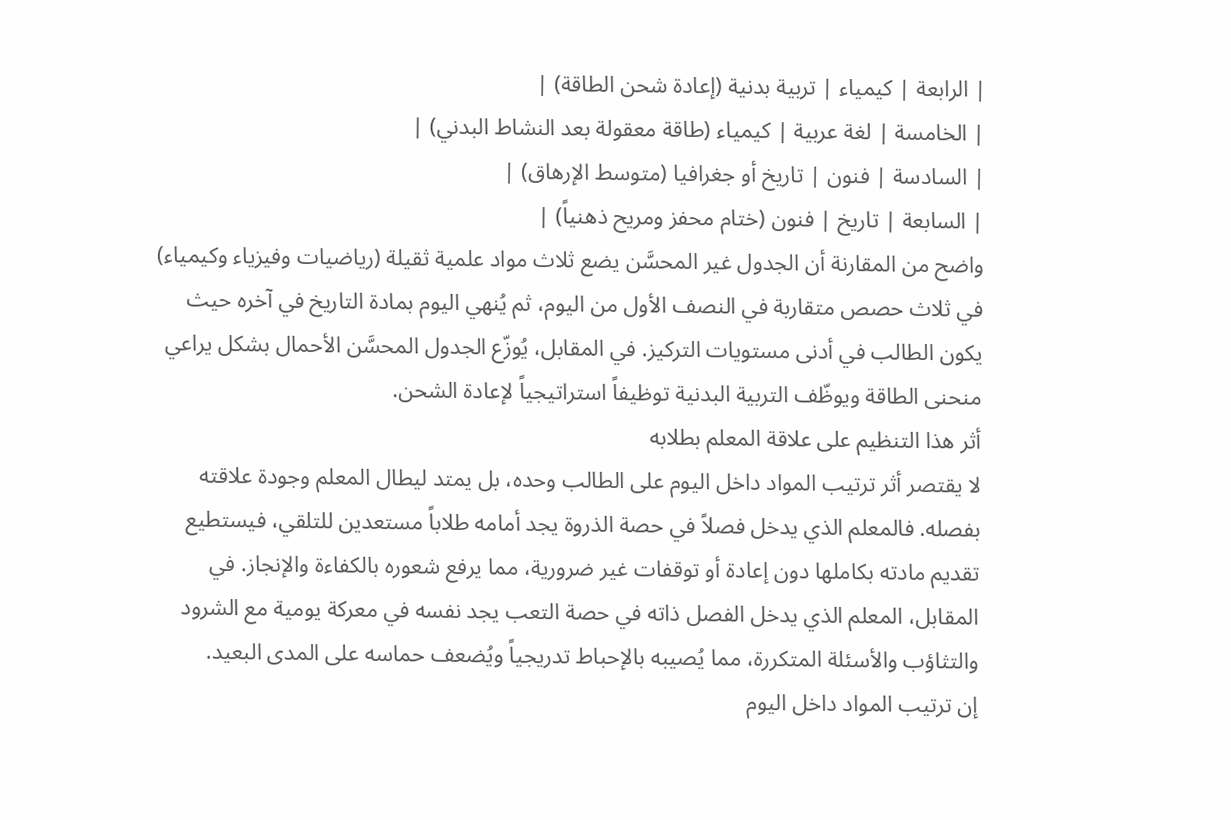| الرابعة | كيمياء | تربية بدنية (إعادة شحن الطاقة) |
| الخامسة | لغة عربية | كيمياء (طاقة معقولة بعد النشاط البدني) |
| السادسة | فنون | تاريخ أو جغرافيا (متوسط الإرهاق) |
| السابعة | تاريخ | فنون (ختام محفز ومريح ذهنياً) |
واضح من المقارنة أن الجدول غير المحسَّن يضع ثلاث مواد علمية ثقيلة (رياضيات وفيزياء وكيمياء) في ثلاث حصص متقاربة في النصف الأول من اليوم، ثم يُنهي اليوم بمادة التاريخ في آخره حيث يكون الطالب في أدنى مستويات التركيز. في المقابل، يُوزّع الجدول المحسَّن الأحمال بشكل يراعي منحنى الطاقة ويوظّف التربية البدنية توظيفاً استراتيجياً لإعادة الشحن.
أثر هذا التنظيم على علاقة المعلم بطلابه
لا يقتصر أثر ترتيب المواد داخل اليوم على الطالب وحده، بل يمتد ليطال المعلم وجودة علاقته بفصله. فالمعلم الذي يدخل فصلاً في حصة الذروة يجد أمامه طلاباً مستعدين للتلقي، فيستطيع تقديم مادته بكاملها دون إعادة أو توقفات غير ضرورية، مما يرفع شعوره بالكفاءة والإنجاز. في المقابل، المعلم الذي يدخل الفصل ذاته في حصة التعب يجد نفسه في معركة يومية مع الشرود والتثاؤب والأسئلة المتكررة، مما يُصيبه بالإحباط تدريجياً ويُضعف حماسه على المدى البعيد.
إن ترتيب المواد داخل اليوم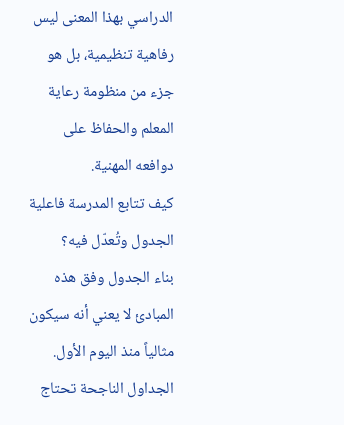الدراسي بهذا المعنى ليس رفاهية تنظيمية، بل هو جزء من منظومة رعاية المعلم والحفاظ على دوافعه المهنية.
كيف تتابع المدرسة فاعلية الجدول وتُعدّل فيه؟
بناء الجدول وفق هذه المبادئ لا يعني أنه سيكون مثالياً منذ اليوم الأول. الجداول الناجحة تحتاج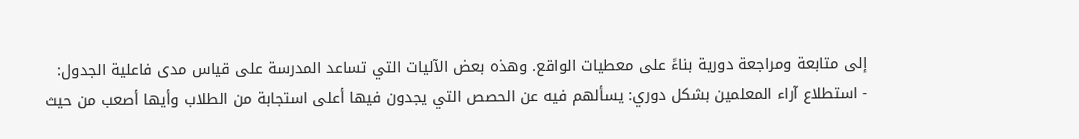إلى متابعة ومراجعة دورية بناءً على معطيات الواقع. وهذه بعض الآليات التي تساعد المدرسة على قياس مدى فاعلية الجدول:
- استطلاع آراء المعلمين بشكل دوري: يسألهم فيه عن الحصص التي يجدون فيها أعلى استجابة من الطلاب وأيها أصعب من حيث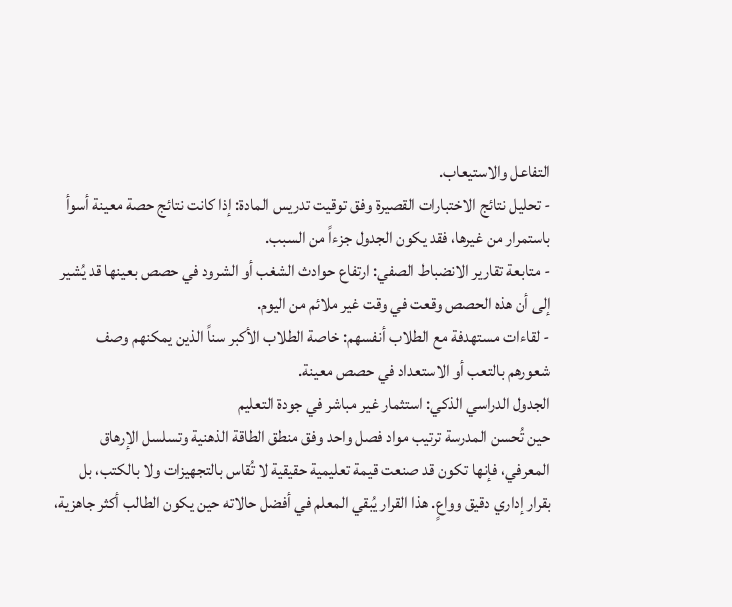التفاعل والاستيعاب.
- تحليل نتائج الاختبارات القصيرة وفق توقيت تدريس المادة: إذا كانت نتائج حصة معينة أسوأ باستمرار من غيرها، فقد يكون الجدول جزءاً من السبب.
- متابعة تقارير الانضباط الصفي: ارتفاع حوادث الشغب أو الشرود في حصص بعينها قد يُشير إلى أن هذه الحصص وقعت في وقت غير ملائم من اليوم.
- لقاءات مستهدفة مع الطلاب أنفسهم: خاصة الطلاب الأكبر سناً الذين يمكنهم وصف شعورهم بالتعب أو الاستعداد في حصص معينة.
الجدول الدراسي الذكي: استثمار غير مباشر في جودة التعليم
حين تُحسن المدرسة ترتيب مواد فصل واحد وفق منطق الطاقة الذهنية وتسلسل الإرهاق المعرفي، فإنها تكون قد صنعت قيمة تعليمية حقيقية لا تُقاس بالتجهيزات ولا بالكتب، بل بقرار إداري دقيق وواعٍ. هذا القرار يُبقي المعلم في أفضل حالاته حين يكون الطالب أكثر جاهزية،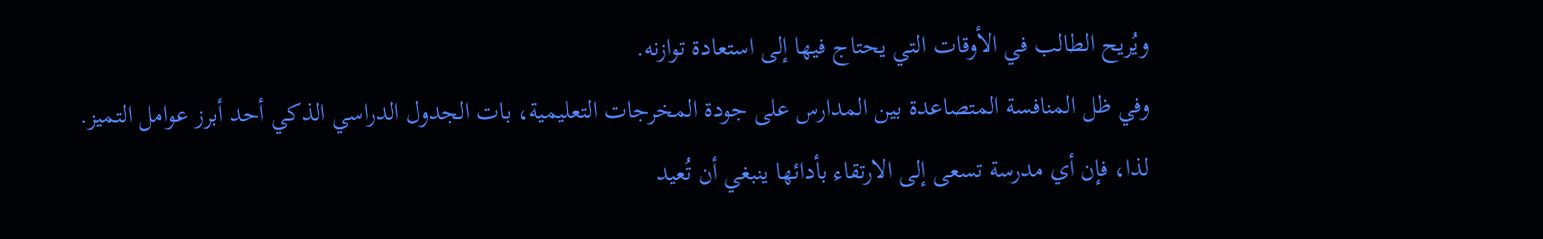ويُريح الطالب في الأوقات التي يحتاج فيها إلى استعادة توازنه.
وفي ظل المنافسة المتصاعدة بين المدارس على جودة المخرجات التعليمية، بات الجدول الدراسي الذكي أحد أبرز عوامل التميز. لذا، فإن أي مدرسة تسعى إلى الارتقاء بأدائها ينبغي أن تُعيد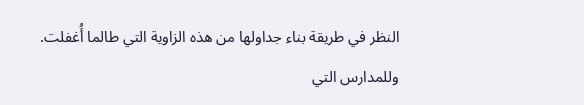النظر في طريقة بناء جداولها من هذه الزاوية التي طالما أُغفلت.
وللمدارس التي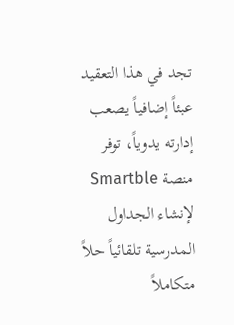تجد في هذا التعقيد عبئاً إضافياً يصعب إدارته يدوياً، توفر منصة Smartble لإنشاء الجداول المدرسية تلقائياً حلاً متكاملاً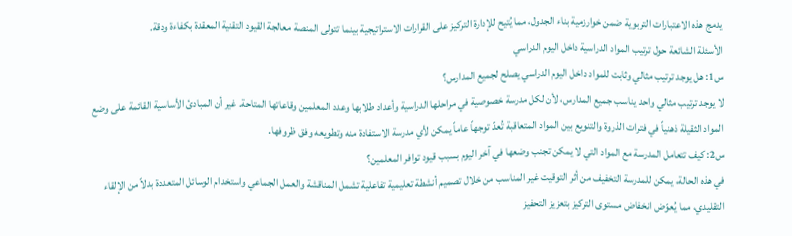يدمج هذه الاعتبارات التربوية ضمن خوارزمية بناء الجدول، مما يُتيح للإدارة التركيز على القرارات الاستراتيجية بينما تتولى المنصة معالجة القيود التقنية المعقدة بكفاءة ودقة.
الأسئلة الشائعة حول ترتيب المواد الدراسية داخل اليوم الدراسي
س1: هل يوجد ترتيب مثالي وثابت للمواد داخل اليوم الدراسي يصلح لجميع المدارس؟
لا يوجد ترتيب مثالي واحد يناسب جميع المدارس، لأن لكل مدرسة خصوصية في مراحلها الدراسية وأعداد طلابها وعدد المعلمين وقاعاتها المتاحة. غير أن المبادئ الأساسية القائمة على وضع المواد الثقيلة ذهنياً في فترات الذروة والتنويع بين المواد المتعاقبة تُعدّ توجهاً عاماً يمكن لأي مدرسة الاستفادة منه وتطويعه وفق ظروفها.
س2: كيف تتعامل المدرسة مع المواد التي لا يمكن تجنب وضعها في آخر اليوم بسبب قيود توافر المعلمين؟
في هذه الحالة، يمكن للمدرسة التخفيف من أثر التوقيت غير المناسب من خلال تصميم أنشطة تعليمية تفاعلية تشمل المناقشة والعمل الجماعي واستخدام الوسائل المتعددة بدلاً من الإلقاء التقليدي، مما يُعوّض انخفاض مستوى التركيز بتعزيز التحفيز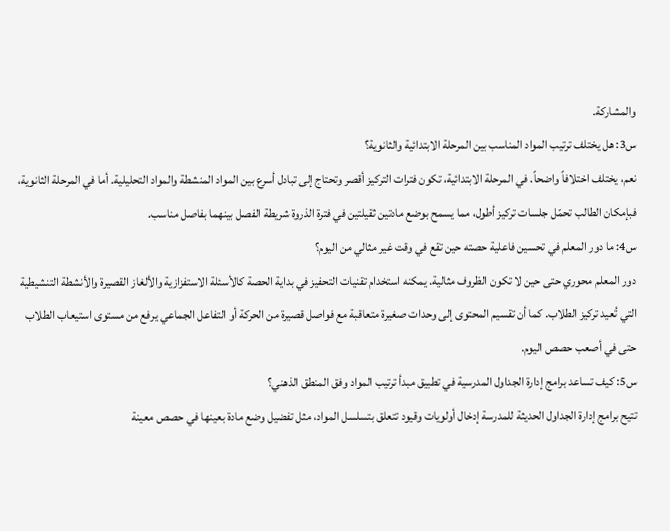والمشاركة.
س3: هل يختلف ترتيب المواد المناسب بين المرحلة الابتدائية والثانوية؟
نعم، يختلف اختلافاً واضحاً. في المرحلة الابتدائية، تكون فترات التركيز أقصر وتحتاج إلى تبادل أسرع بين المواد المنشطة والمواد التحليلية. أما في المرحلة الثانوية، فبإمكان الطالب تحمّل جلسات تركيز أطول، مما يسمح بوضع مادتين ثقيلتين في فترة الذروة شريطة الفصل بينهما بفاصل مناسب.
س4: ما دور المعلم في تحسين فاعلية حصته حين تقع في وقت غير مثالي من اليوم؟
دور المعلم محوري حتى حين لا تكون الظروف مثالية. يمكنه استخدام تقنيات التحفيز في بداية الحصة كالأسئلة الاستفزازية والألغاز القصيرة والأنشطة التنشيطية التي تُعيد تركيز الطلاب. كما أن تقسيم المحتوى إلى وحدات صغيرة متعاقبة مع فواصل قصيرة من الحركة أو التفاعل الجماعي يرفع من مستوى استيعاب الطلاب حتى في أصعب حصص اليوم.
س5: كيف تساعد برامج إدارة الجداول المدرسية في تطبيق مبدأ ترتيب المواد وفق المنطق الذهني؟
تتيح برامج إدارة الجداول الحديثة للمدرسة إدخال أولويات وقيود تتعلق بتسلسل المواد، مثل تفضيل وضع مادة بعينها في حصص معينة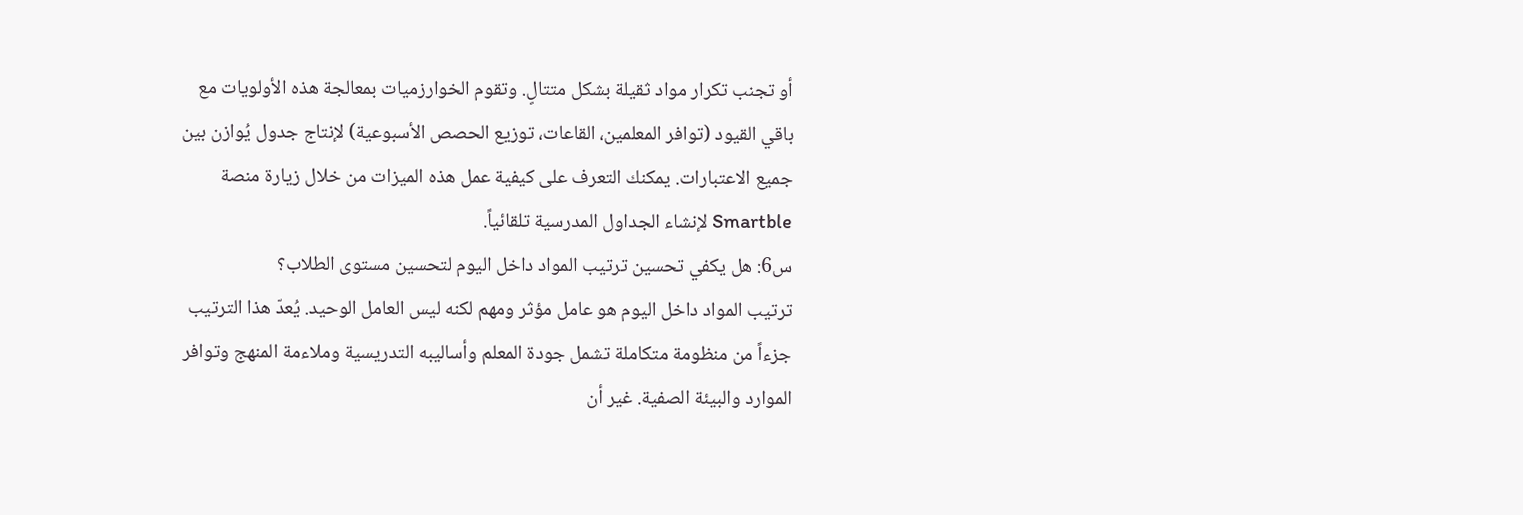أو تجنب تكرار مواد ثقيلة بشكل متتالٍ. وتقوم الخوارزميات بمعالجة هذه الأولويات مع باقي القيود (توافر المعلمين، القاعات، توزيع الحصص الأسبوعية) لإنتاج جدول يُوازن بين جميع الاعتبارات. يمكنك التعرف على كيفية عمل هذه الميزات من خلال زيارة منصة Smartble لإنشاء الجداول المدرسية تلقائياً.
س6: هل يكفي تحسين ترتيب المواد داخل اليوم لتحسين مستوى الطلاب؟
ترتيب المواد داخل اليوم هو عامل مؤثر ومهم لكنه ليس العامل الوحيد. يُعدّ هذا الترتيب جزءاً من منظومة متكاملة تشمل جودة المعلم وأساليبه التدريسية وملاءمة المنهج وتوافر الموارد والبيئة الصفية. غير أن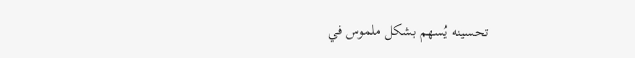تحسينه يُسهم بشكل ملموس في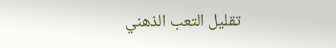تقليل التعب الذهني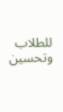للطلاب وتحسين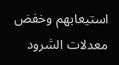استيعابهم وخفض معدلات الشرود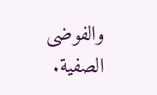والفوضى الصفية.